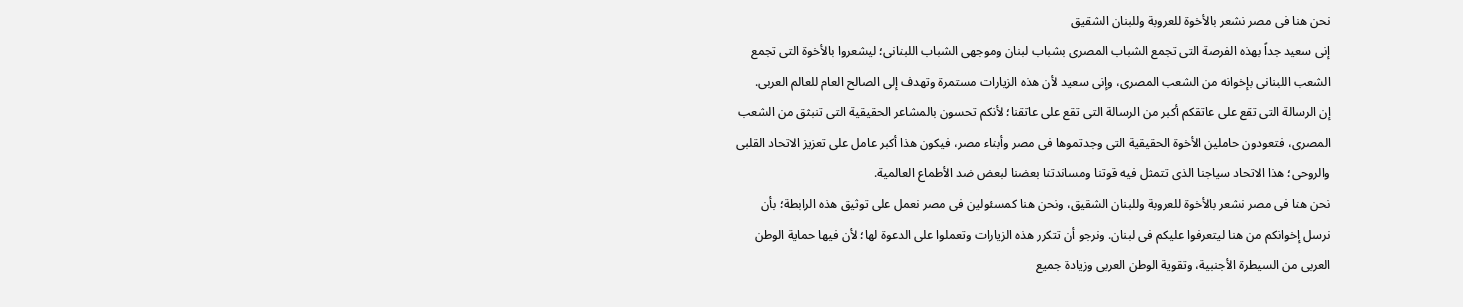نحن هنا فى مصر نشعر بالأخوة للعروبة وللبنان الشقيق
إنى سعيد جداً بهذه الفرصة التى تجمع الشباب المصرى بشباب لبنان وموجهى الشباب اللبنانى؛ ليشعروا بالأخوة التى تجمع الشعب اللبنانى بإخوانه من الشعب المصرى، وإنى سعيد لأن هذه الزيارات مستمرة وتهدف إلى الصالح العام للعالم العربى.
إن الرسالة التى تقع على عاتقكم أكبر من الرسالة التى تقع على عاتقنا؛ لأنكم تحسون بالمشاعر الحقيقية التى تنبثق من الشعب المصرى، فتعودون حاملين الأخوة الحقيقية التى وجدتموها فى مصر وأبناء مصر، فيكون هذا أكبر عامل على تعزيز الاتحاد القلبى والروحى؛ هذا الاتحاد سياجنا الذى تتمثل فيه قوتنا ومساندتنا بعضنا لبعض ضد الأطماع العالمية.
نحن هنا فى مصر نشعر بالأخوة للعروبة وللبنان الشقيق، ونحن هنا كمسئولين فى مصر نعمل على توثيق هذه الرابطة؛ بأن نرسل إخوانكم من هنا ليتعرفوا عليكم فى لبنان. ونرجو أن تتكرر هذه الزيارات وتعملوا على الدعوة لها؛ لأن فيها حماية الوطن العربى من السيطرة الأجنبية، وتقوية الوطن العربى وزيادة جميع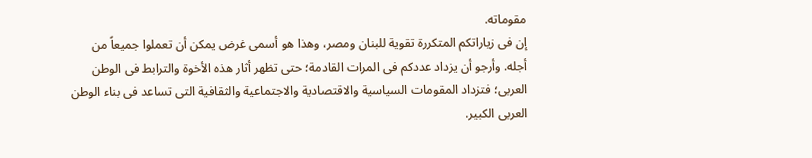مقوماته.
إن فى زياراتكم المتكررة تقوية للبنان ومصر، وهذا هو أسمى غرض يمكن أن تعملوا جميعاً من أجله. وأرجو أن يزداد عددكم فى المرات القادمة؛ حتى تظهر أثار هذه الأخوة والترابط فى الوطن العربى؛ فتزداد المقومات السياسية والاقتصادية والاجتماعية والثقافية التى تساعد فى بناء الوطن العربى الكبير.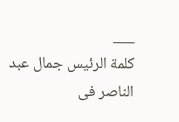___
كلمة الرئيس جمال عبد الناصر فى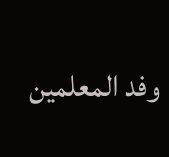وفد المعلمين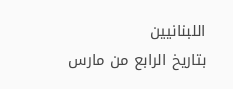اللبنانيين
بتاريخ الرابع من مارس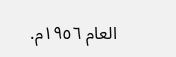العام ١٩٥٦م.